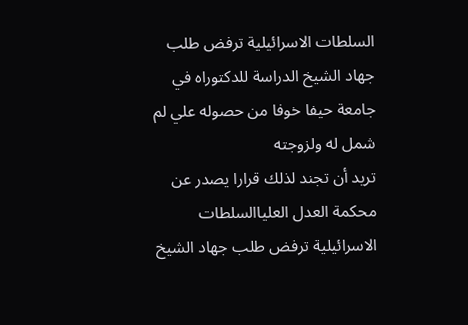السلطات الاسرائيلية ترفض طلب جهاد الشيخ الدراسة للدكتوراه في جامعة حيفا خوفا من حصوله علي لم شمل له ولزوجته
تريد أن تجند لذلك قرارا يصدر عن محكمة العدل العلياالسلطات الاسرائيلية ترفض طلب جهاد الشيخ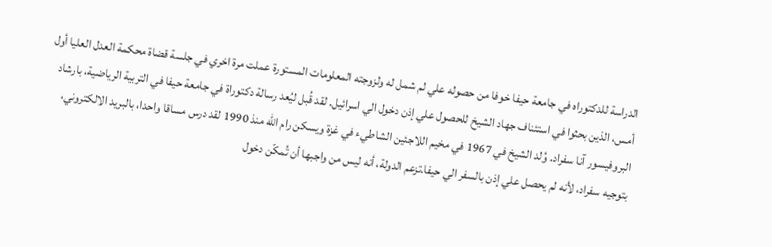الدراسة للدكتوراه في جامعة حيفا خوفا من حصوله علي لم شمل له ولزوجته المعلومات المستورة عملت مرة اخري في جلسة قضاة محكمة العدل العليا أول أمس، الذين بحثوا في استئناف جهاد الشيخ للحصول علي إذن دخول الي اسرائيل. لقد قُبل ليُعد رسالة دكتوراة في جامعة حيفا في التربية الرياضية، بارشاد البروفيسور آنا سفراد. وُلد الشيخ في 1967 في مخيم اللاجئين الشاطيء في غزة ويسكن رام الله منذ 1990 لقد درس مساقا واحدا، بالبريد الالكتروني، بتوجيه سفراد، لأنه لم يحصل علي إذن بالسفر الي حيفا.تزعم الدولة، أنه ليس من واجبها أن تُمكّن دخول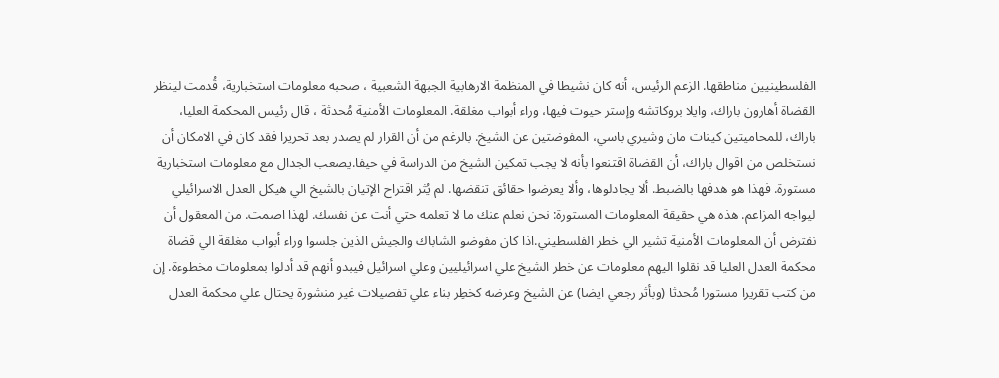الفلسطينيين مناطقها. الزعم الرئيس، أنه كان نشيطا في المنظمة الارهابية الجبهة الشعبية ، صحبه معلومات استخبارية، قُدمت لينظر القضاة أهارون باراك، وايلا بروكاتشه وإستر حيوت فيها، وراء أبواب مغلقة. المعلومات الأمنية مُحدثة ، قال رئيس المحكمة العليا، باراك، للمحاميتين كينات مان وشيري باسي، المفوضتين عن الشيخ. بالرغم من أن القرار لم يصدر بعد تحريرا فقد كان في الامكان أن نستخلص من اقوال باراك، أن القضاة اقتنعوا بأنه لا يجب تمكين الشيخ من الدراسة في حيفا.يصعب الجدال مع معلومات استخبارية مستورة. فهذا هو هدفها بالضبط. ألا يجادلوها، وألا يعرضوا حقائق تنقضها. لم يُثر اقتراح الإتيان بالشيخ الي هيكل العدل الاسرائيلي ليواجه المزاعم. هذه هي حقيقة المعلومات المستورة: نحن نعلم عنك ما لا تعلمه حتي أنت عن نفسك. لهذا اصمت. من المعقول أن نفترض أن المعلومات الأمنية تشير الي خطر الفلسطيني.اذا كان مفوضو الشاباك والجيش الذين جلسوا وراء أبواب مغلقة الي قضاة محكمة العدل العليا قد نقلوا اليهم معلومات عن خطر الشيخ علي اسرائيليين وعلي اسرائيل فيبدو أنهم قد أدلوا بمعلومات مخطوءة. إن من كتب تقريرا مستورا مُحدثا (وبأثر رجعي ايضا) عن الشيخ وعرضه كخطِر بناء علي تفصيلات غير منشورة يحتال علي محكمة العدل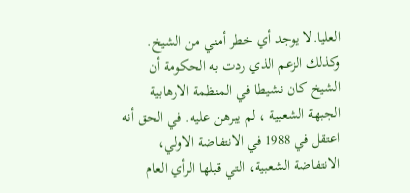العليا.لا يوجد أي خطر أمني من الشيخ. وكذلك الزعم الذي ردت به الحكومة أن الشيخ كان نشيطا في المنظمة الارهابية الجبهة الشعبية ، لم يبرهن عليه. في الحق أنه اعتقل في 1988 في الانتفاضة الاولي، الانتفاضة الشعبية، التي قبلها الرأي العام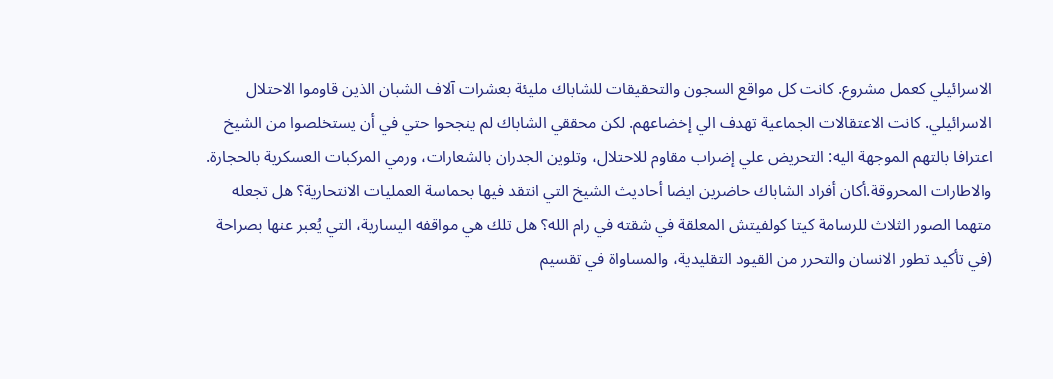الاسرائيلي كعمل مشروع. كانت كل مواقع السجون والتحقيقات للشاباك مليئة بعشرات آلاف الشبان الذين قاوموا الاحتلال الاسرائيلي. كانت الاعتقالات الجماعية تهدف الي إخضاعهم. لكن محققي الشاباك لم ينجحوا حتي في أن يستخلصوا من الشيخ اعترافا بالتهم الموجهة اليه: التحريض علي إضراب مقاوم للاحتلال، وتلوين الجدران بالشعارات، ورمي المركبات العسكرية بالحجارة. والاطارات المحروقة.أكان أفراد الشاباك حاضرين ايضا أحاديث الشيخ التي انتقد فيها بحماسة العمليات الانتحارية؟ هل تجعله متهما الصور الثلاث للرسامة كيتا كولفيتش المعلقة في شقته في رام الله؟ هل تلك هي مواقفه اليسارية، التي يُعبر عنها بصراحة (في تأكيد تطور الانسان والتحرر من القيود التقليدية، والمساواة في تقسيم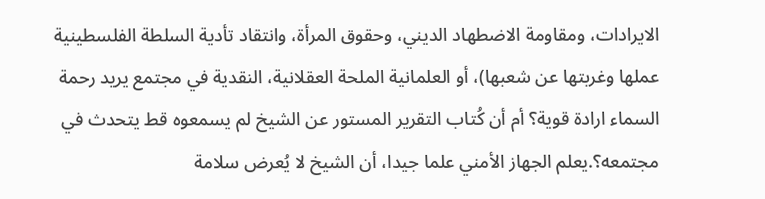الايرادات، ومقاومة الاضطهاد الديني، وحقوق المرأة، وانتقاد تأدية السلطة الفلسطينية عملها وغربتها عن شعبها)، أو العلمانية الملحة العقلانية، النقدية في مجتمع يريد رحمة السماء ارادة قوية؟ أم أن كُتاب التقرير المستور عن الشيخ لم يسمعوه قط يتحدث في مجتمعه؟.يعلم الجهاز الأمني علما جيدا، أن الشيخ لا يُعرض سلامة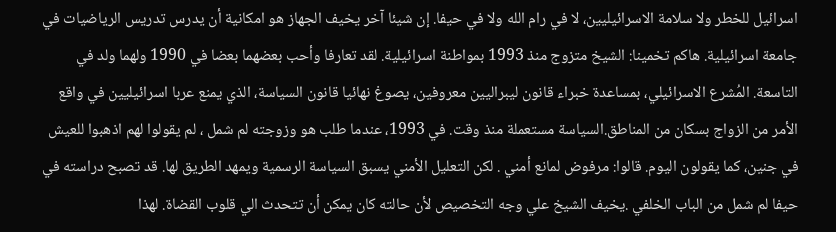اسرائيل للخطر ولا سلامة الاسرائيليين، لا في رام الله ولا في حيفا. إن شيئا آخر يخيف الجهاز هو امكانية أن يدرس تدريس الرياضيات في جامعة اسرائيلية. هاكم تخمينا: الشيخ متزوج منذ 1993 بمواطنة اسرائيلية. لقد تعارفا وأحب بعضهما بعضا في 1990 ولهما ولد في التاسعة. المُشرع الاسرائيلي، بمساعدة خبراء قانون ليبراليين معروفين، يصوغ نهائيا قانون السياسة، الذي يمنع عربا اسرائيليين في واقع الأمر من الزواج بسكان من المناطق.السياسة مستعملة منذ وقت. في 1993، عندما طلب هو وزوجته لم شمل ، لم يقولوا لهم اذهبوا للعيش في جنين، كما يقولون اليوم. قالوا: مرفوض لمانع أمني . لكن التعليل الأمني يسبق السياسة الرسمية ويمهد الطريق لها. قد تصبح دراسته في حيفا لم شمل من الباب الخلفي .يخيف الشيخ علي وجه التخصيص لأن حالته كان يمكن أن تتحدث الي قلوب القضاة. لهذا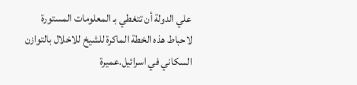علي الدولة أن تتغطي بـ المعلومات المستورة لاحباط هذه الخطة الماكرة للشيخ للاخلال بالتوازن السكاني في اسرائيل.عميرة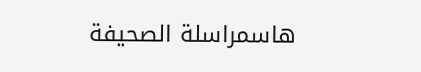هاسمراسلة الصحيفة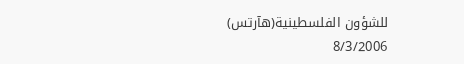للشؤون الفلسطينية(هآرتس) 8/3/2006